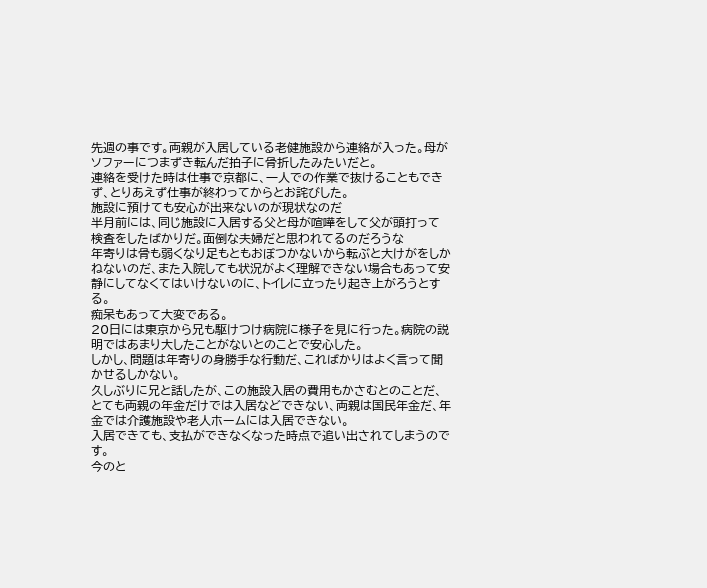先週の事です。両親が入居している老健施設から連絡が入った。母がソファーにつまずき転んだ拍子に骨折したみたいだと。
連絡を受けた時は仕事で京都に、一人での作業で抜けることもできず、とりあえず仕事が終わってからとお詫びした。
施設に預けても安心が出来ないのが現状なのだ
半月前には、同じ施設に入居する父と母が喧嘩をして父が頭打って検査をしたばかりだ。面倒な夫婦だと思われてるのだろうな
年寄りは骨も弱くなり足もともおぼつかないから転ぶと大けがをしかねないのだ、また入院しても状況がよく理解できない場合もあって安静にしてなくてはいけないのに、トイレに立ったり起き上がろうとする。
痴呆もあって大変である。
20日には東京から兄も駆けつけ病院に様子を見に行った。病院の説明ではあまり大したことがないとのことで安心した。
しかし、問題は年寄りの身勝手な行動だ、こればかりはよく言って聞かせるしかない。
久しぶりに兄と話したが、この施設入居の費用もかさむとのことだ、とても両親の年金だけでは入居などできない、両親は国民年金だ、年金では介護施設や老人ホームには入居できない。
入居できても、支払ができなくなった時点で追い出されてしまうのです。
今のと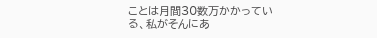ことは月間30数万かかっている、私がそんにあ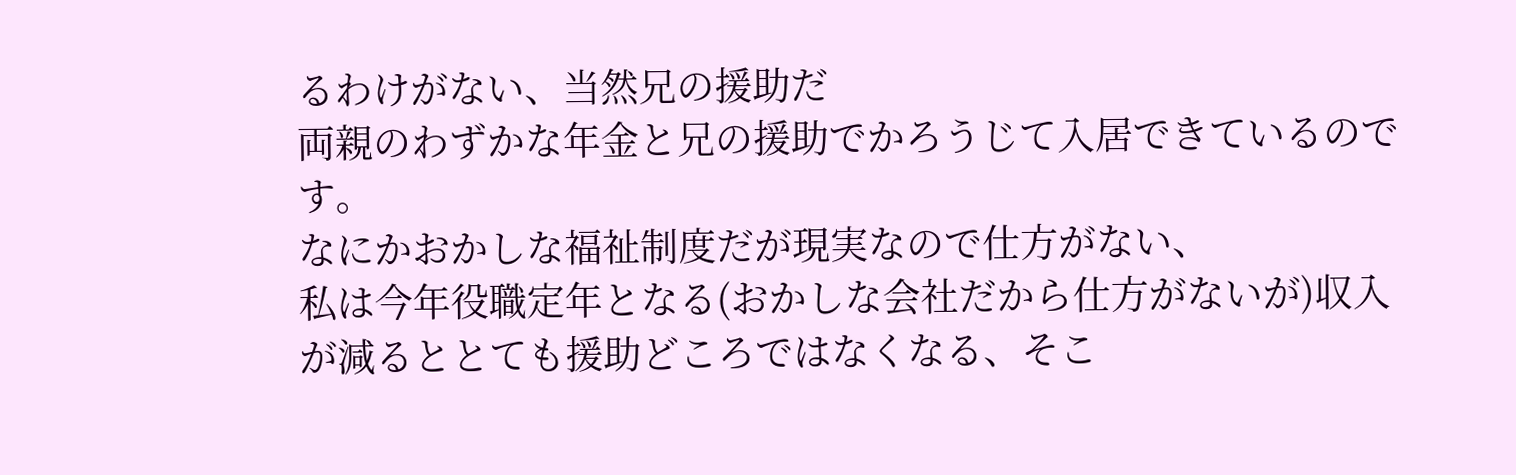るわけがない、当然兄の援助だ
両親のわずかな年金と兄の援助でかろうじて入居できているのです。
なにかおかしな福祉制度だが現実なので仕方がない、
私は今年役職定年となる(おかしな会社だから仕方がないが)収入が減るととても援助どころではなくなる、そこ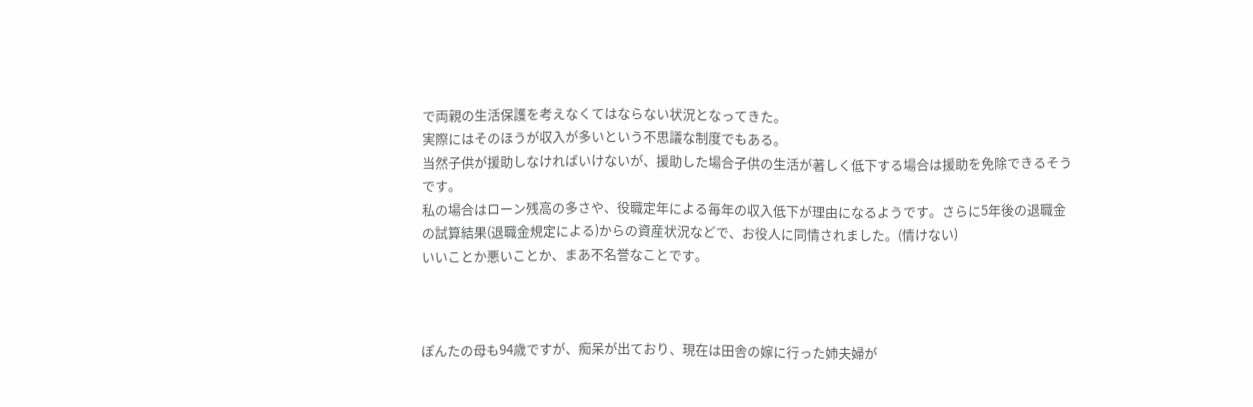で両親の生活保護を考えなくてはならない状況となってきた。
実際にはそのほうが収入が多いという不思議な制度でもある。
当然子供が援助しなければいけないが、援助した場合子供の生活が著しく低下する場合は援助を免除できるそうです。
私の場合はローン残高の多さや、役職定年による毎年の収入低下が理由になるようです。さらに5年後の退職金の試算結果(退職金規定による)からの資産状況などで、お役人に同情されました。(情けない)
いいことか悪いことか、まあ不名誉なことです。



ぽんたの母も94歳ですが、痴呆が出ており、現在は田舎の嫁に行った姉夫婦が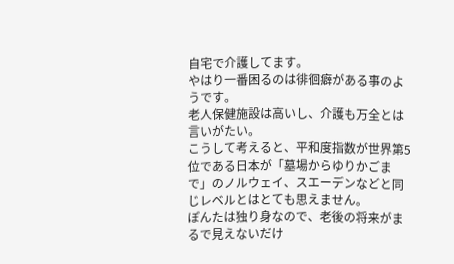自宅で介護してます。
やはり一番困るのは徘徊癖がある事のようです。
老人保健施設は高いし、介護も万全とは言いがたい。
こうして考えると、平和度指数が世界第5位である日本が「墓場からゆりかごまで」のノルウェイ、スエーデンなどと同じレベルとはとても思えません。
ぽんたは独り身なので、老後の将来がまるで見えないだけ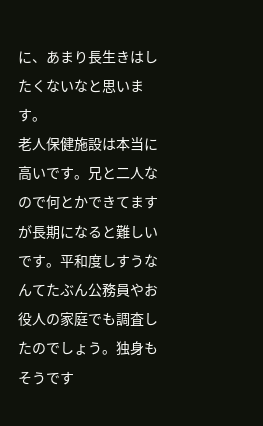に、あまり長生きはしたくないなと思います。
老人保健施設は本当に高いです。兄と二人なので何とかできてますが長期になると難しいです。平和度しすうなんてたぶん公務員やお役人の家庭でも調査したのでしょう。独身もそうです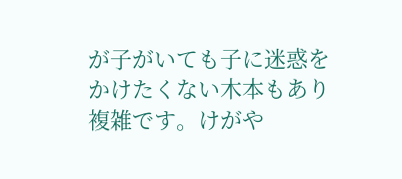が子がいても子に迷惑をかけたくない木本もあり複雑です。けがや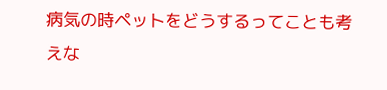病気の時ペットをどうするってことも考えな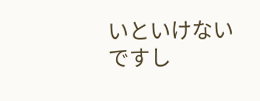いといけないですし